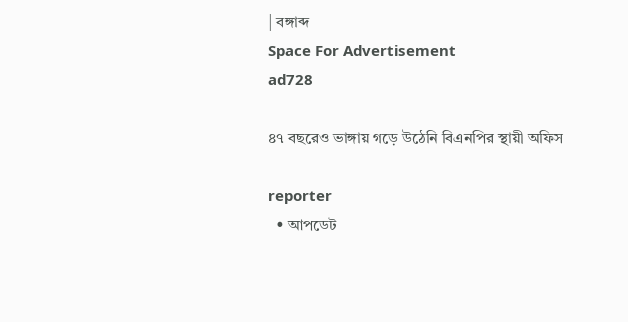| বঙ্গাব্দ
Space For Advertisement
ad728

৪৭ বছরেও ভাঙ্গায় গড়ে উঠেনি বিএনপির স্থায়ী অফিস

reporter
  • আপডেট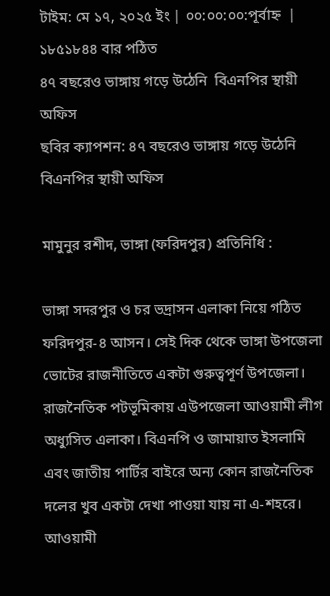টাইম: মে ১৭, ২০২৫ ইং | ০০:০০:০০:পূর্বাহ্ন  |  ১৮৫১৮৪৪ বার পঠিত
৪৭ বছরেও ভাঙ্গায় গড়ে উঠেনি  বিএনপির স্থায়ী অফিস
ছবির ক্যাপশন: ৪৭ বছরেও ভাঙ্গায় গড়ে উঠেনি বিএনপির স্থায়ী অফিস

মামুনুর রশীদ, ভাঙ্গা (ফরিদপুর) প্রতিনিধি :

ভাঙ্গা সদরপুর ও চর ভদ্রাসন এলাকা নিয়ে গঠিত ফরিদপুর-৪ আসন। সেই দিক থেকে ভাঙ্গা উপজেলা ভোটের রাজনীতিতে একটা গুরুত্বপূর্ণ উপজেলা। রাজনৈতিক পটভূমিকায় এউপজেলা আওয়ামী লীগ অধ্যুসিত এলাকা। বিএনপি ও জামায়াত ইসলামি এবং জাতীয় পার্টির বাইরে অন্য কোন রাজনৈতিক দলের খুব একটা দেখা পাওয়া যায় না এ-শহরে। আওয়ামী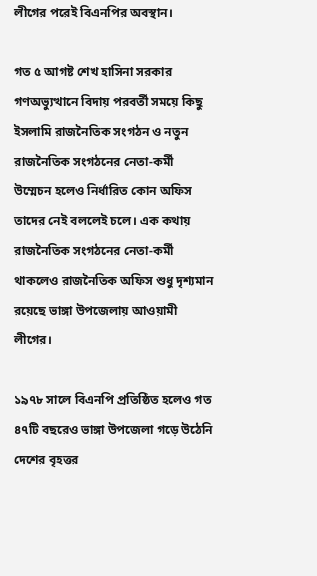লীগের পরেই বিএনপির অবস্থান।

গত ৫ আগষ্ট শেখ হাসিনা সরকার গণঅভ্যুত্থানে বিদায় পরবর্তী সময়ে কিছু ইসলামি রাজনৈতিক সংগঠন ও নতুন রাজনৈতিক সংগঠনের নেতা-কর্মী উম্মেচন হলেও নির্ধারিত কোন অফিস তাদের নেই বললেই চলে। এক কথায় রাজনৈতিক সংগঠনের নেতা-কর্মী থাকলেও রাজনৈতিক অফিস শুধু দৃশ্যমান রয়েছে ভাঙ্গা উপজেলায় আওয়ামী লীগের।

১৯৭৮ সালে বিএনপি প্রতিষ্ঠিত হলেও গত ৪৭টি বছরেও ভাঙ্গা উপজেলা গড়ে উঠেনি দেশের বৃহত্তর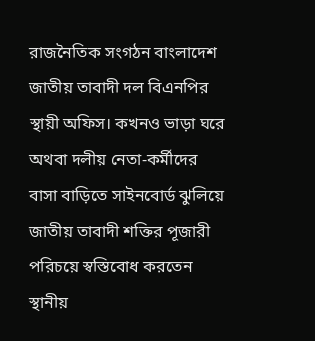রাজনৈতিক সংগঠন বাংলাদেশ জাতীয় তাবাদী দল বিএনপির স্থায়ী অফিস। কখনও ভাড়া ঘরে অথবা দলীয় নেতা-কর্মীদের বাসা বাড়িতে সাইনবোর্ড ঝুলিয়ে জাতীয় তাবাদী শক্তির পূজারী পরিচয়ে স্বস্তিবোধ করতেন স্থানীয়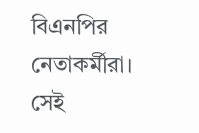বিএনপির নেতাকর্মীরা। সেই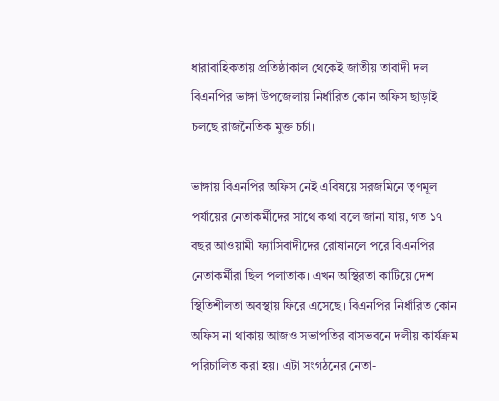ধারাবাহিকতায় প্রতিষ্ঠাকাল থেকেই জাতীয় তাবাদী দল বিএনপির ভাঙ্গা উপজেলায় নির্ধারিত কোন অফিস ছাড়াই চলছে রাজনৈতিক মুক্ত চর্চা।

ভাঙ্গায় বিএনপির অফিস নেই এবিষয়ে সরজমিনে তৃণমূল পর্যায়ের নেতাকর্মীদের সাথে কথা বলে জানা যায়, গত ১৭ বছর আওয়ামী ফ্যাসিবাদীদের রোষানলে পরে বিএনপির নেতাকর্মীরা ছিল পলাতাক। এখন অস্থিরতা কাটিয়ে দেশ স্থিতিশীলতা অবস্থায় ফিরে এসেছে। বিএনপির নির্ধারিত কোন অফিস না থাকায় আজও সভাপতির বাসভবনে দলীয় কার্যক্রম পরিচালিত করা হয়। এটা সংগঠনের নেতা-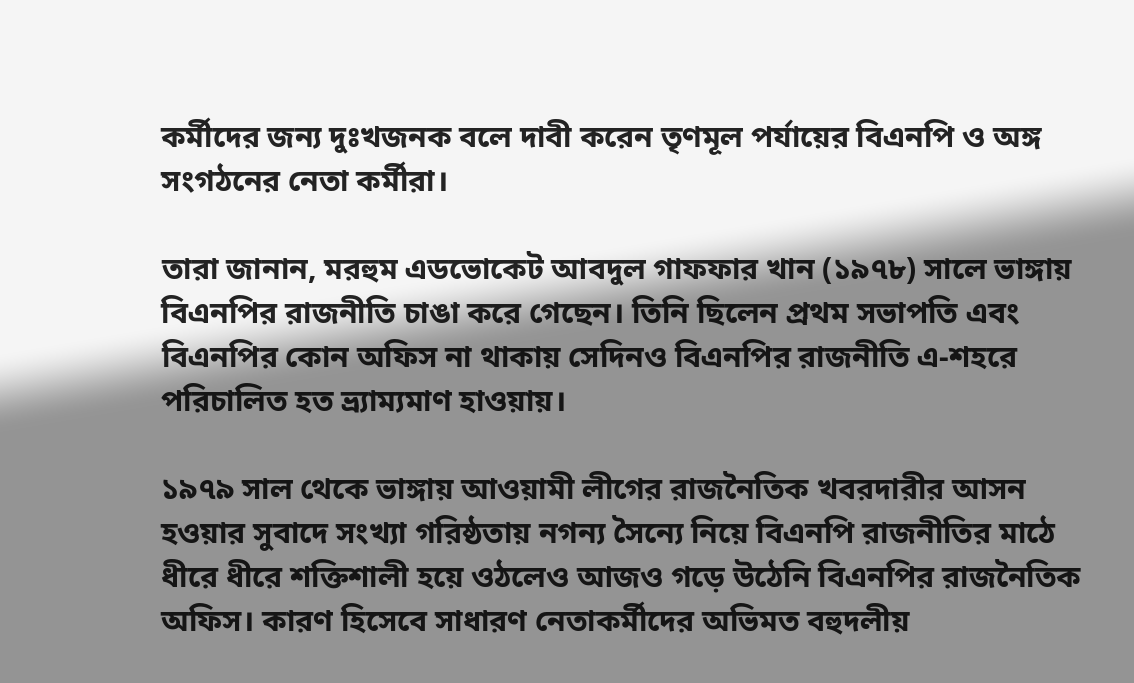কর্মীদের জন্য দুঃখজনক বলে দাবী করেন তৃণমূল পর্যায়ের বিএনপি ও অঙ্গ সংগঠনের নেতা কর্মীরা।

তারা জানান, মরহুম এডভোকেট আবদুল গাফফার খান (১৯৭৮) সালে ভাঙ্গায় বিএনপির রাজনীতি চাঙা করে গেছেন। তিনি ছিলেন প্রথম সভাপতি এবং বিএনপির কোন অফিস না থাকায় সেদিনও বিএনপির রাজনীতি এ-শহরে পরিচালিত হত ভ্র্যাম্যমাণ হাওয়ায়।

১৯৭৯ সাল থেকে ভাঙ্গায় আওয়ামী লীগের রাজনৈতিক খবরদারীর আসন হওয়ার সুবাদে সংখ্যা গরিষ্ঠতায় নগন্য সৈন্যে নিয়ে বিএনপি রাজনীতির মাঠে ধীরে ধীরে শক্তিশালী হয়ে ওঠলেও আজও গড়ে উঠেনি বিএনপির রাজনৈতিক অফিস। কারণ হিসেবে সাধারণ নেতাকর্মীদের অভিমত বহুদলীয়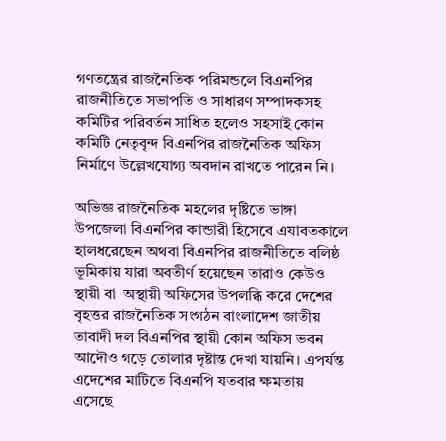গণতন্ত্রের রাজনৈতিক পরিমন্ডলে বিএনপির রাজনীতিতে সভাপতি ও সাধারণ সম্পাদকসহ কমিটির পরিবর্তন সাধিত হলেও সহসাই কোন কমিটি নেতৃবৃন্দ বিএনপির রাজনৈতিক অফিস নির্মাণে উল্লেখযোগ্য অবদান রাখতে পারেন নি।

অভিজ্ঞ রাজনৈতিক মহলের দৃষ্টিতে ভাঙ্গা উপজেলা বিএনপির কান্ডারী হিসেবে এযাবতকালে  হালধরেছেন অথবা বিএনপির রাজনীতিতে বলিষ্ঠ ভূমিকায় যারা অবতীর্ণ হয়েছেন তারাও কেউও স্থায়ী বা  অস্থায়ী অফিসের উপলব্ধি করে দেশের বৃহত্তর রাজনৈতিক সংগঠন বাংলাদেশ জাতীয় তাবাদী দল বিএনপির স্থায়ী কোন অফিস ভবন আদৌও গড়ে তোলার দৃষ্টান্ত দেখা যায়নি। এপর্যন্ত এদেশের মাটিতে বিএনপি যতবার ক্ষমতায় এসেছে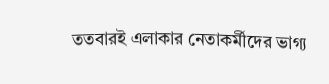ততবারই এলাকার নেতাকর্মীদের ভাগ্য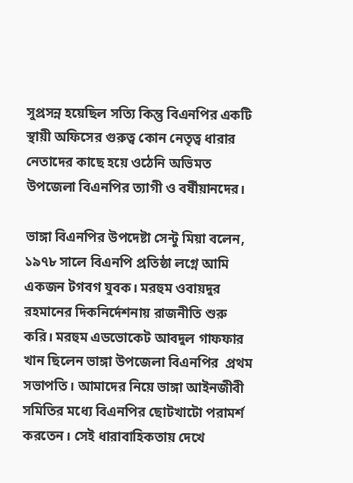সুপ্রসন্ন হয়েছিল সত্যি কিন্তু বিএনপির একটি স্থায়ী অফিসের গুরুত্ব কোন নেতৃত্ব ধারার নেতাদের কাছে হয়ে ওঠেনি অভিমত উপজেলা বিএনপির ত্যাগী ও বর্ষীয়ানদের।

ভাঙ্গা বিএনপির উপদেষ্টা সেন্টু মিয়া বলেন, ১৯৭৮ সালে বিএনপি প্রতিষ্ঠা লগ্নে আমি একজন টগবগ যুবক। মরহুম ওবায়দুর রহমানের দিকনির্দেশনায় রাজনীতি শুরু করি। মরহুম এডভোকেট আবদুল গাফফার খান ছিলেন ভাঙ্গা উপজেলা বিএনপির  প্রথম সভাপতি। আমাদের নিয়ে ভাঙ্গা আইনজীবী সমিতির মধ্যে বিএনপির ছোটখাটো পরামর্শ করতেন। সেই ধারাবাহিকতায় দেখে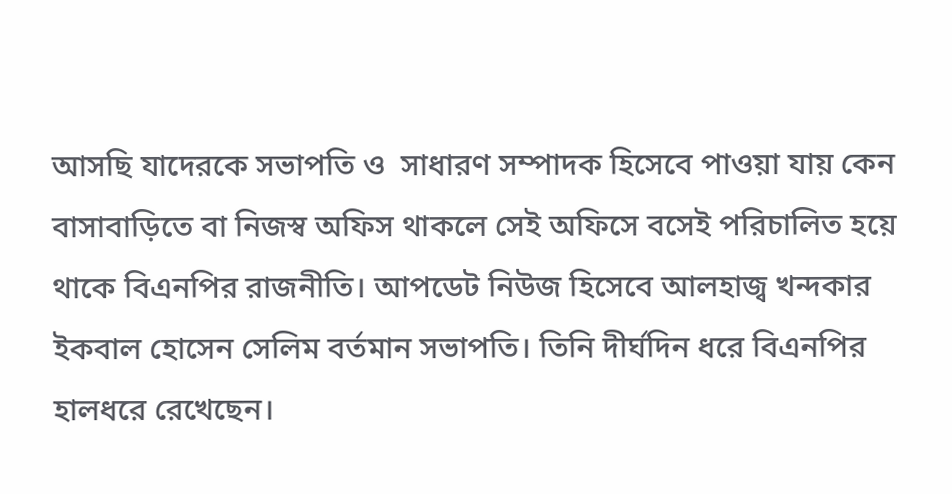আসছি যাদেরকে সভাপতি ও  সাধারণ সম্পাদক হিসেবে পাওয়া যায় কেন বাসাবাড়িতে বা নিজস্ব অফিস থাকলে সেই অফিসে বসেই পরিচালিত হয়ে থাকে বিএনপির রাজনীতি। আপডেট নিউজ হিসেবে আলহাজ্ব খন্দকার ইকবাল হোসেন সেলিম বর্তমান সভাপতি। তিনি দীর্ঘদিন ধরে বিএনপির হালধরে রেখেছেন।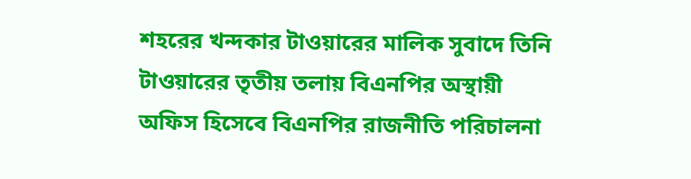শহরের খন্দকার টাওয়ারের মালিক সুবাদে তিনি টাওয়ারের তৃতীয় তলায় বিএনপির অস্থায়ী অফিস হিসেবে বিএনপির রাজনীতি পরিচালনা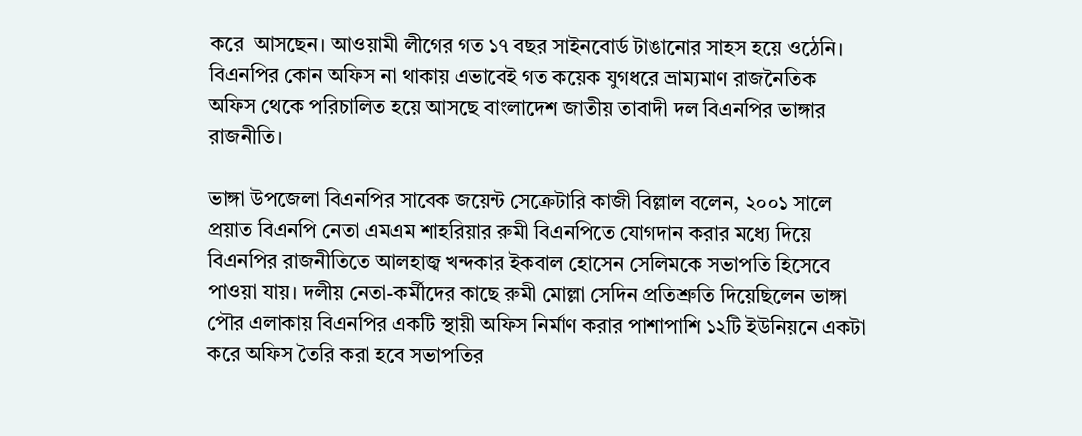করে  আসছেন। আওয়ামী লীগের গত ১৭ বছর সাইনবোর্ড টাঙানোর সাহস হয়ে ওঠেনি। বিএনপির কোন অফিস না থাকায় এভাবেই গত কয়েক যুগধরে ভ্রাম্যমাণ রাজনৈতিক অফিস থেকে পরিচালিত হয়ে আসছে বাংলাদেশ জাতীয় তাবাদী দল বিএনপির ভাঙ্গার রাজনীতি।

ভাঙ্গা উপজেলা বিএনপির সাবেক জয়েন্ট সেক্রেটারি কাজী বিল্লাল বলেন, ২০০১ সালে প্রয়াত বিএনপি নেতা এমএম শাহরিয়ার রুমী বিএনপিতে যোগদান করার মধ্যে দিয়ে বিএনপির রাজনীতিতে আলহাজ্ব খন্দকার ইকবাল হোসেন সেলিমকে সভাপতি হিসেবে পাওয়া যায়। দলীয় নেতা-কর্মীদের কাছে রুমী মোল্লা সেদিন প্রতিশ্রুতি দিয়েছিলেন ভাঙ্গা পৌর এলাকায় বিএনপির একটি স্থায়ী অফিস নির্মাণ করার পাশাপাশি ১২টি ইউনিয়নে একটা করে অফিস তৈরি করা হবে সভাপতির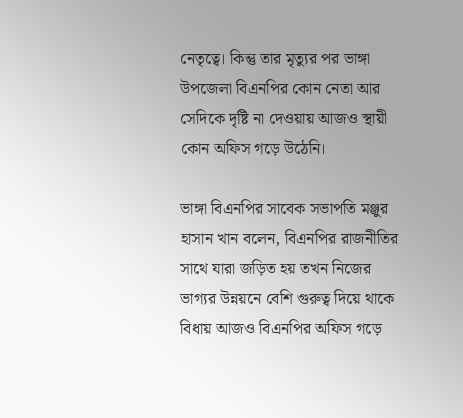নেতৃত্বে। কিন্তু তার মৃত্যুর পর ভাঙ্গা উপজেলা বিএনপির কোন নেতা আর সেদিকে দৃষ্টি না দেওয়ায় আজও স্থায়ী কোন অফিস গড়ে উঠেনি।

ভাঙ্গা বিএনপির সাবেক সভাপতি মঞ্জুর হাসান খান বলেন, বিএনপির রাজনীতির সাথে যারা জড়িত হয় তখন নিজের ভাগ্যর উন্নয়নে বেশি গুরুত্ব দিয়ে থাকে বিধায় আজও বিএনপির অফিস গড়ে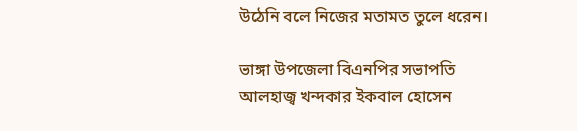উঠেনি বলে নিজের মতামত তুলে ধরেন।

ভাঙ্গা উপজেলা বিএনপির সভাপতি আলহাজ্ব খন্দকার ইকবাল হোসেন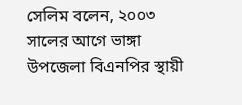সেলিম বলেন, ২০০৩ সালের আগে ভাঙ্গা উপজেলা বিএনপির স্থায়ী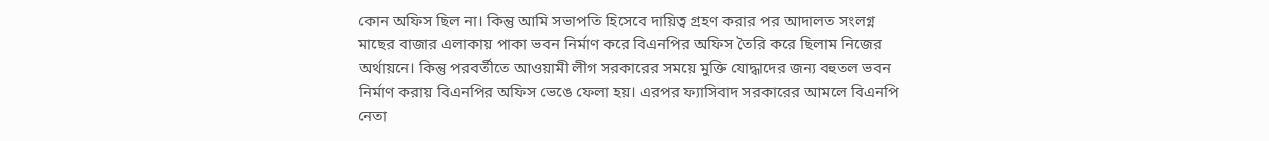কোন অফিস ছিল না। কিন্তু আমি সভাপতি হিসেবে দায়িত্ব গ্রহণ করার পর আদালত সংলগ্ন মাছের বাজার এলাকায় পাকা ভবন নির্মাণ করে বিএনপির অফিস তৈরি করে ছিলাম নিজের অর্থায়নে। কিন্তু পরবর্তীতে আওয়ামী লীগ সরকারের সময়ে মুক্তি যোদ্ধাদের জন্য বহুতল ভবন নির্মাণ করায় বিএনপির অফিস ভেঙে ফেলা হয়। এরপর ফ্যাসিবাদ সরকারের আমলে বিএনপি নেতা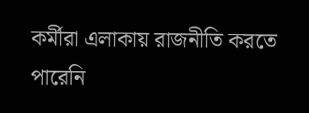কর্মীরা এলাকায় রাজনীতি করতে পারেনি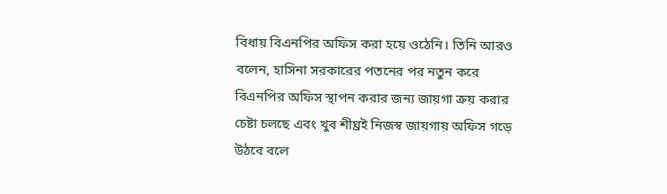বিধায় বিএনপির অফিস করা হয়ে ওঠেনি। তিনি আরও বলেন, হাসিনা সরকারের পতনের পর নতুন করে বিএনপির অফিস স্থাপন করার জন্য জায়গা ক্রয় করার চেষ্টা চলছে এবং খুব শীঘ্রই নিজস্ব জায়গায় অফিস গড়ে উঠবে বলে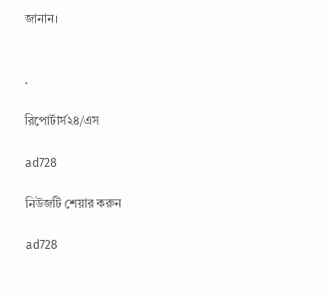জানান।


.

রিপোর্টার্স২৪/এস

ad728

নিউজটি শেয়ার করুন

ad728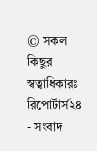© সকল কিছুর স্বত্বাধিকারঃ রিপোর্টার্স২৪ - সংবাদ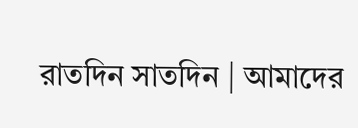রাতদিন সাতদিন | আমাদের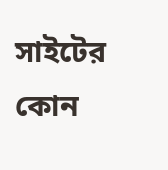সাইটের কোন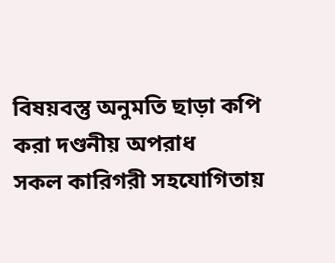বিষয়বস্তু অনুমতি ছাড়া কপি করা দণ্ডনীয় অপরাধ
সকল কারিগরী সহযোগিতায়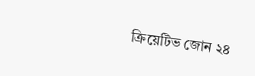ক্রিয়েটিভ জোন ২৪